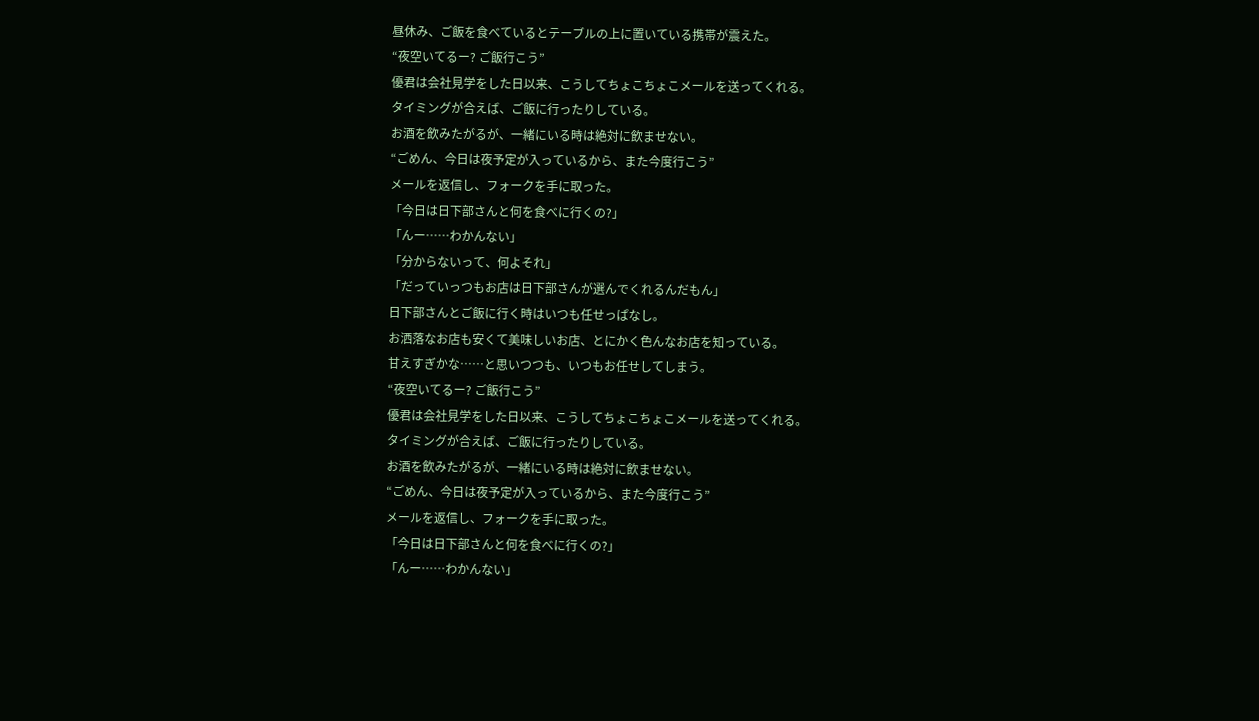昼休み、ご飯を食べているとテーブルの上に置いている携帯が震えた。
“夜空いてるー? ご飯行こう”
優君は会社見学をした日以来、こうしてちょこちょこメールを送ってくれる。
タイミングが合えば、ご飯に行ったりしている。
お酒を飲みたがるが、一緒にいる時は絶対に飲ませない。
“ごめん、今日は夜予定が入っているから、また今度行こう”
メールを返信し、フォークを手に取った。
「今日は日下部さんと何を食べに行くの?」
「んー……わかんない」
「分からないって、何よそれ」
「だっていっつもお店は日下部さんが選んでくれるんだもん」
日下部さんとご飯に行く時はいつも任せっぱなし。
お洒落なお店も安くて美味しいお店、とにかく色んなお店を知っている。
甘えすぎかな……と思いつつも、いつもお任せしてしまう。
“夜空いてるー? ご飯行こう”
優君は会社見学をした日以来、こうしてちょこちょこメールを送ってくれる。
タイミングが合えば、ご飯に行ったりしている。
お酒を飲みたがるが、一緒にいる時は絶対に飲ませない。
“ごめん、今日は夜予定が入っているから、また今度行こう”
メールを返信し、フォークを手に取った。
「今日は日下部さんと何を食べに行くの?」
「んー……わかんない」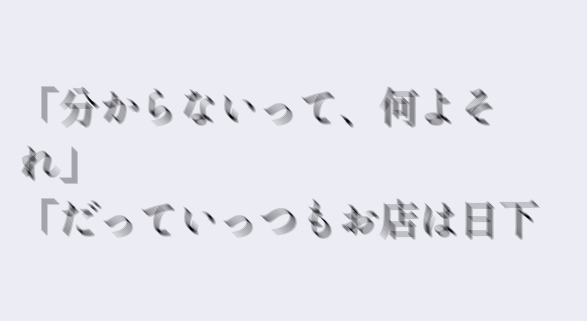「分からないって、何よそれ」
「だっていっつもお店は日下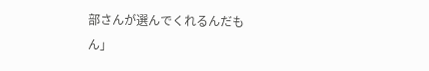部さんが選んでくれるんだもん」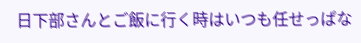日下部さんとご飯に行く時はいつも任せっぱな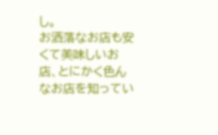し。
お洒落なお店も安くて美味しいお店、とにかく色んなお店を知ってい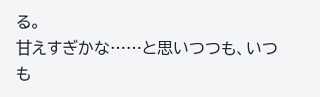る。
甘えすぎかな……と思いつつも、いつも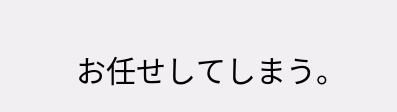お任せしてしまう。